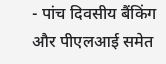- पांच दिवसीय बैंकिंग और पीएलआई समेत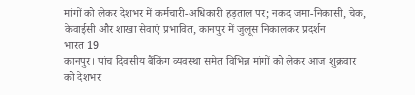मांगों को लेकर देशभर में कर्मचारी-अधिकारी हड़ताल पर; नकद जमा-निकासी, चेक, केवाईसी और शाखा सेवाएं प्रभावित, कानपुर में जुलूस निकालकर प्रदर्शन
भारत 19
कानपुर। पांच दिवसीय बैंकिंग व्यवस्था समेत विभिन्न मांगों को लेकर आज शुक्रवार को देशभर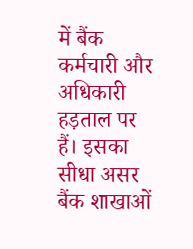में बैंक कर्मचारी और अधिकारी हड़ताल पर हैं। इसका सीधा असर बैंक शाखाओं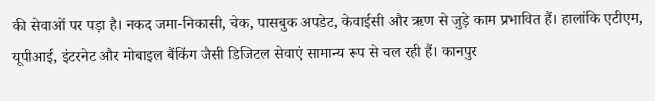की सेवाओं पर पड़ा है। नकद जमा-निकासी, चेक, पासबुक अपडेट, केवाईसी और ऋण से जुड़े काम प्रभावित हैं। हालांकि एटीएम, यूपीआई, इंटरनेट और मोबाइल बैंकिंग जैसी डिजिटल सेवाएं सामान्य रूप से चल रही हैं। कानपुर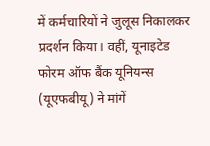में कर्मचारियों ने जुलूस निकालकर प्रदर्शन किया। वहीं, यूनाइटेड फोरम ऑफ बैंक यूनियन्स (यूएफबीयू) ने मांगें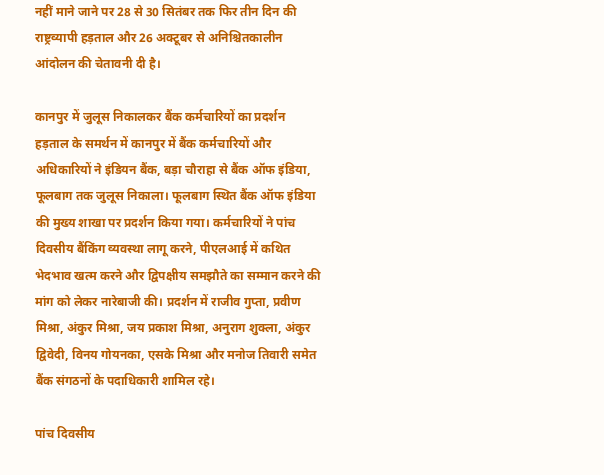नहीं माने जाने पर 28 से 30 सितंबर तक फिर तीन दिन की राष्ट्रव्यापी हड़ताल और 26 अक्टूबर से अनिश्चितकालीन आंदोलन की चेतावनी दी है।

कानपुर में जुलूस निकालकर बैंक कर्मचारियों का प्रदर्शन
हड़ताल के समर्थन में कानपुर में बैंक कर्मचारियों और अधिकारियों ने इंडियन बैंक, बड़ा चौराहा से बैंक ऑफ इंडिया, फूलबाग तक जुलूस निकाला। फूलबाग स्थित बैंक ऑफ इंडिया की मुख्य शाखा पर प्रदर्शन किया गया। कर्मचारियों ने पांच दिवसीय बैंकिंग व्यवस्था लागू करने, पीएलआई में कथित भेदभाव खत्म करने और द्विपक्षीय समझौते का सम्मान करने की मांग को लेकर नारेबाजी की। प्रदर्शन में राजीव गुप्ता, प्रवीण मिश्रा, अंकुर मिश्रा, जय प्रकाश मिश्रा, अनुराग शुक्ला, अंकुर द्विवेदी, विनय गोयनका, एसके मिश्रा और मनोज तिवारी समेत बैंक संगठनों के पदाधिकारी शामिल रहे।

पांच दिवसीय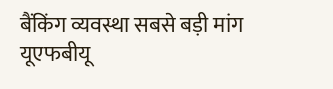बैंकिंग व्यवस्था सबसे बड़ी मांग
यूएफबीयू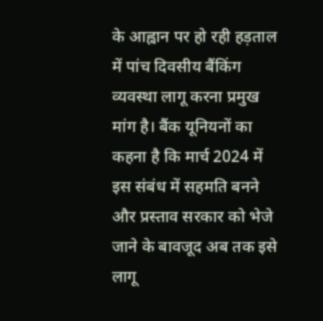के आह्वान पर हो रही हड़ताल में पांच दिवसीय बैंकिंग व्यवस्था लागू करना प्रमुख मांग है। बैंक यूनियनों का कहना है कि मार्च 2024 में इस संबंध में सहमति बनने और प्रस्ताव सरकार को भेजे जाने के बावजूद अब तक इसे लागू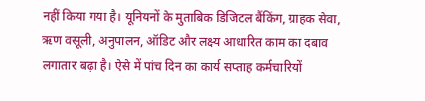नहीं किया गया है। यूनियनों के मुताबिक डिजिटल बैंकिंग, ग्राहक सेवा, ऋण वसूली, अनुपालन, ऑडिट और लक्ष्य आधारित काम का दबाव लगातार बढ़ा है। ऐसे में पांच दिन का कार्य सप्ताह कर्मचारियों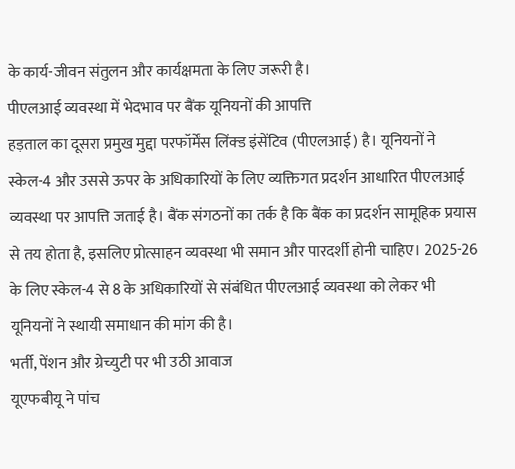के कार्य-जीवन संतुलन और कार्यक्षमता के लिए जरूरी है।
पीएलआई व्यवस्था में भेदभाव पर बैंक यूनियनों की आपत्ति
हड़ताल का दूसरा प्रमुख मुद्दा परफॉर्मेंस लिंक्ड इंसेंटिव (पीएलआई) है। यूनियनों ने स्केल-4 और उससे ऊपर के अधिकारियों के लिए व्यक्तिगत प्रदर्शन आधारित पीएलआई व्यवस्था पर आपत्ति जताई है। बैंक संगठनों का तर्क है कि बैंक का प्रदर्शन सामूहिक प्रयास से तय होता है, इसलिए प्रोत्साहन व्यवस्था भी समान और पारदर्शी होनी चाहिए। 2025-26 के लिए स्केल-4 से 8 के अधिकारियों से संबंधित पीएलआई व्यवस्था को लेकर भी यूनियनों ने स्थायी समाधान की मांग की है।
भर्ती, पेंशन और ग्रेच्युटी पर भी उठी आवाज
यूएफबीयू ने पांच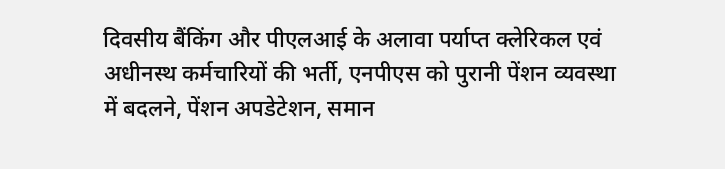दिवसीय बैंकिंग और पीएलआई के अलावा पर्याप्त क्लेरिकल एवं अधीनस्थ कर्मचारियों की भर्ती, एनपीएस को पुरानी पेंशन व्यवस्था में बदलने, पेंशन अपडेटेशन, समान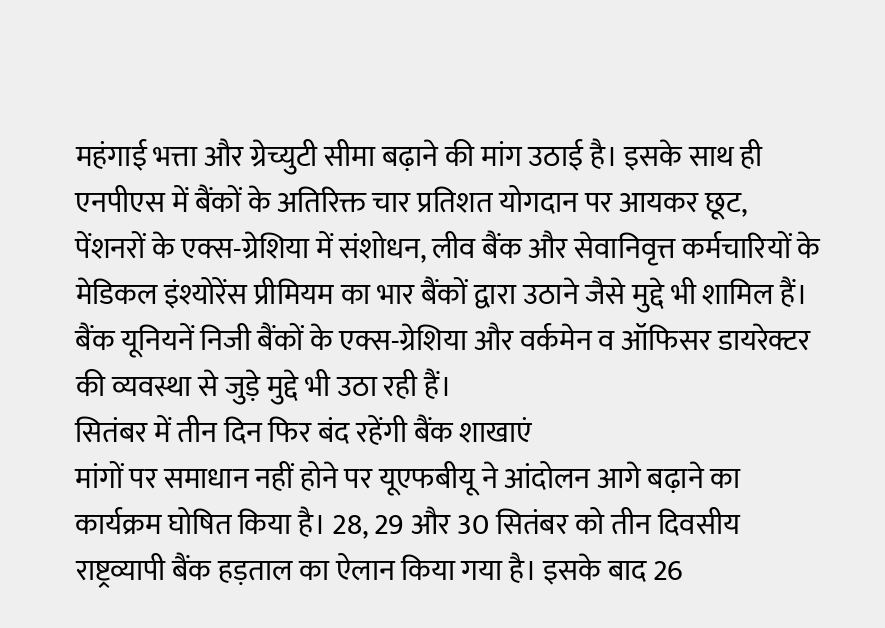महंगाई भत्ता और ग्रेच्युटी सीमा बढ़ाने की मांग उठाई है। इसके साथ ही एनपीएस में बैंकों के अतिरिक्त चार प्रतिशत योगदान पर आयकर छूट, पेंशनरों के एक्स-ग्रेशिया में संशोधन, लीव बैंक और सेवानिवृत्त कर्मचारियों के मेडिकल इंश्योरेंस प्रीमियम का भार बैंकों द्वारा उठाने जैसे मुद्दे भी शामिल हैं। बैंक यूनियनें निजी बैंकों के एक्स-ग्रेशिया और वर्कमेन व ऑफिसर डायरेक्टर की व्यवस्था से जुड़े मुद्दे भी उठा रही हैं।
सितंबर में तीन दिन फिर बंद रहेंगी बैंक शाखाएं
मांगों पर समाधान नहीं होने पर यूएफबीयू ने आंदोलन आगे बढ़ाने का कार्यक्रम घोषित किया है। 28, 29 और 30 सितंबर को तीन दिवसीय राष्ट्रव्यापी बैंक हड़ताल का ऐलान किया गया है। इसके बाद 26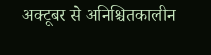अक्टूबर से अनिश्चितकालीन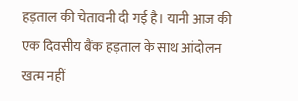हड़ताल की चेतावनी दी गई है। यानी आज की एक दिवसीय बैंक हड़ताल के साथ आंदोलन खत्म नहीं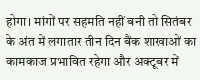होगा। मांगों पर सहमति नहीं बनी तो सितंबर के अंत में लगातार तीन दिन बैंक शाखाओं का कामकाज प्रभावित रहेगा और अक्टूबर में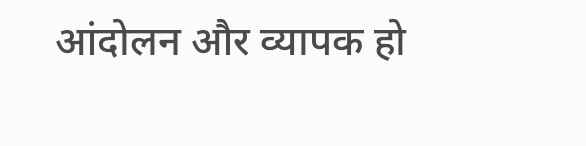आंदोलन और व्यापक हो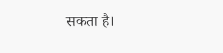सकता है।